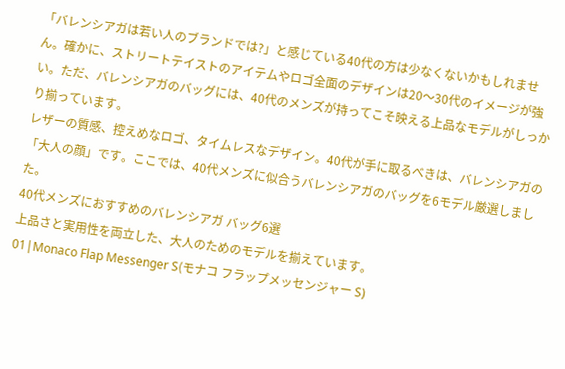「バレンシアガは若い人のブランドでは?」と感じている40代の方は少なくないかもしれません。確かに、ストリートテイストのアイテムやロゴ全面のデザインは20〜30代のイメージが強い。ただ、バレンシアガのバッグには、40代のメンズが持ってこそ映える上品なモデルがしっかり揃っています。
レザーの質感、控えめなロゴ、タイムレスなデザイン。40代が手に取るべきは、バレンシアガの「大人の顔」です。ここでは、40代メンズに似合うバレンシアガのバッグを6モデル厳選しました。
40代メンズにおすすめのバレンシアガ バッグ6選
上品さと実用性を両立した、大人のためのモデルを揃えています。
01|Monaco Flap Messenger S(モナコ フラップメッセンジャー S)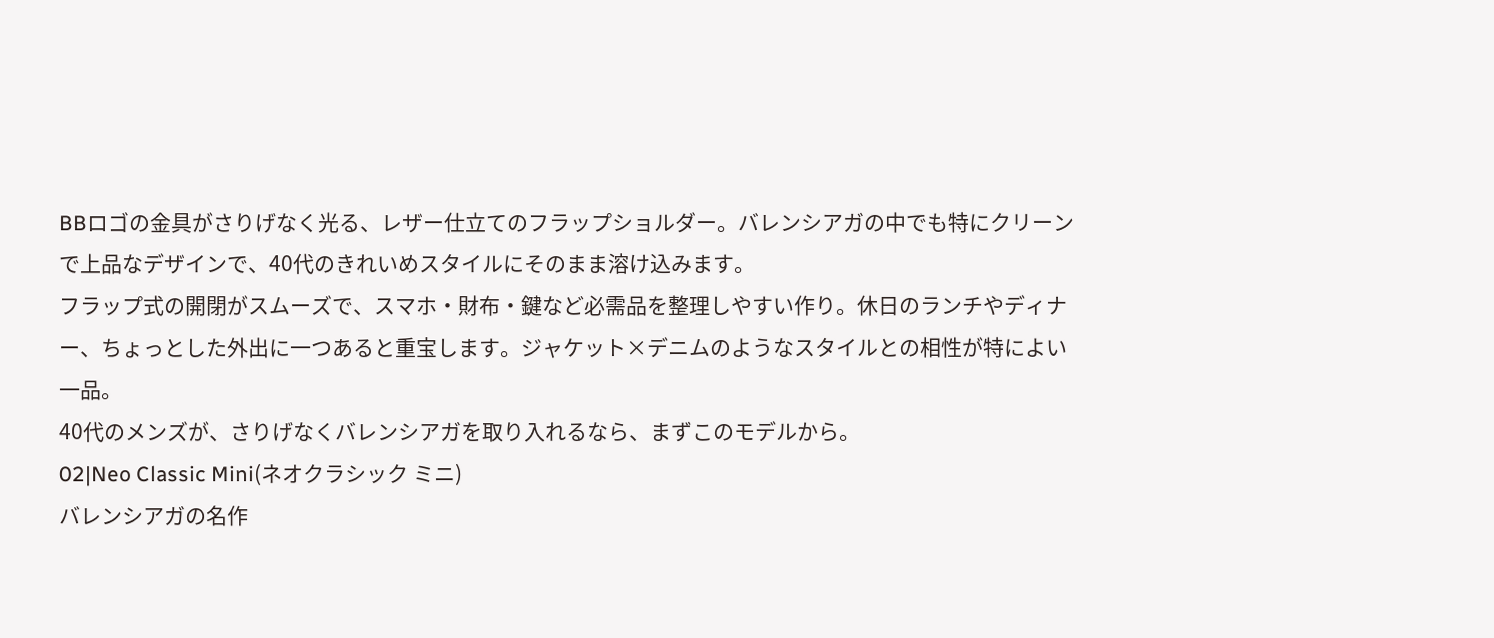BBロゴの金具がさりげなく光る、レザー仕立てのフラップショルダー。バレンシアガの中でも特にクリーンで上品なデザインで、40代のきれいめスタイルにそのまま溶け込みます。
フラップ式の開閉がスムーズで、スマホ・財布・鍵など必需品を整理しやすい作り。休日のランチやディナー、ちょっとした外出に一つあると重宝します。ジャケット×デニムのようなスタイルとの相性が特によい一品。
40代のメンズが、さりげなくバレンシアガを取り入れるなら、まずこのモデルから。
02|Neo Classic Mini(ネオクラシック ミニ)
バレンシアガの名作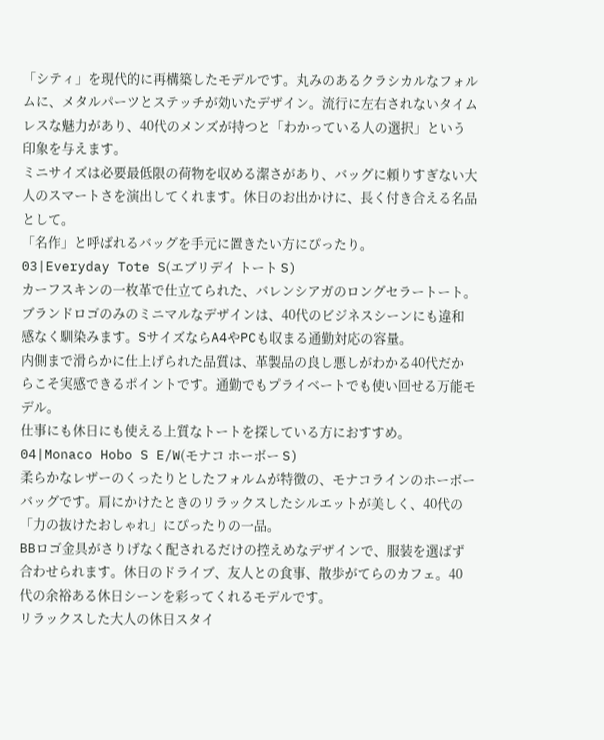「シティ」を現代的に再構築したモデルです。丸みのあるクラシカルなフォルムに、メタルパーツとステッチが効いたデザイン。流行に左右されないタイムレスな魅力があり、40代のメンズが持つと「わかっている人の選択」という印象を与えます。
ミニサイズは必要最低限の荷物を収める潔さがあり、バッグに頼りすぎない大人のスマートさを演出してくれます。休日のお出かけに、長く付き合える名品として。
「名作」と呼ばれるバッグを手元に置きたい方にぴったり。
03|Everyday Tote S(エブリデイ トート S)
カーフスキンの一枚革で仕立てられた、バレンシアガのロングセラートート。ブランドロゴのみのミニマルなデザインは、40代のビジネスシーンにも違和感なく馴染みます。SサイズならA4やPCも収まる通勤対応の容量。
内側まで滑らかに仕上げられた品質は、革製品の良し悪しがわかる40代だからこそ実感できるポイントです。通勤でもプライベートでも使い回せる万能モデル。
仕事にも休日にも使える上質なトートを探している方におすすめ。
04|Monaco Hobo S E/W(モナコ ホーボー S)
柔らかなレザーのくったりとしたフォルムが特徴の、モナコラインのホーボーバッグです。肩にかけたときのリラックスしたシルエットが美しく、40代の「力の抜けたおしゃれ」にぴったりの一品。
BBロゴ金具がさりげなく配されるだけの控えめなデザインで、服装を選ばず合わせられます。休日のドライブ、友人との食事、散歩がてらのカフェ。40代の余裕ある休日シーンを彩ってくれるモデルです。
リラックスした大人の休日スタイ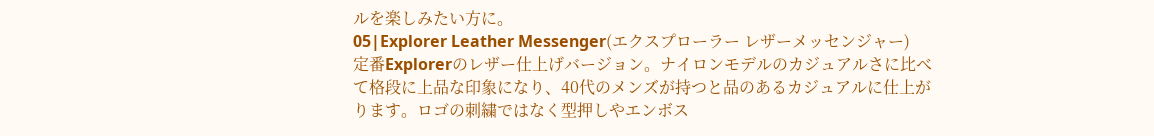ルを楽しみたい方に。
05|Explorer Leather Messenger(エクスプローラー レザーメッセンジャー)
定番Explorerのレザー仕上げバージョン。ナイロンモデルのカジュアルさに比べて格段に上品な印象になり、40代のメンズが持つと品のあるカジュアルに仕上がります。ロゴの刺繍ではなく型押しやエンボス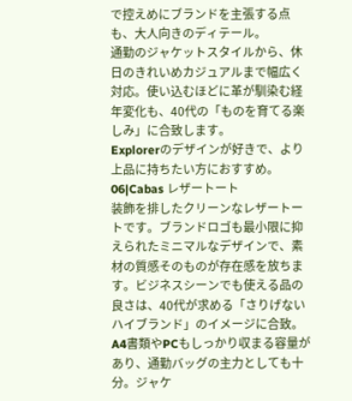で控えめにブランドを主張する点も、大人向きのディテール。
通勤のジャケットスタイルから、休日のきれいめカジュアルまで幅広く対応。使い込むほどに革が馴染む経年変化も、40代の「ものを育てる楽しみ」に合致します。
Explorerのデザインが好きで、より上品に持ちたい方におすすめ。
06|Cabas レザートート
装飾を排したクリーンなレザートートです。ブランドロゴも最小限に抑えられたミニマルなデザインで、素材の質感そのものが存在感を放ちます。ビジネスシーンでも使える品の良さは、40代が求める「さりげないハイブランド」のイメージに合致。
A4書類やPCもしっかり収まる容量があり、通勤バッグの主力としても十分。ジャケ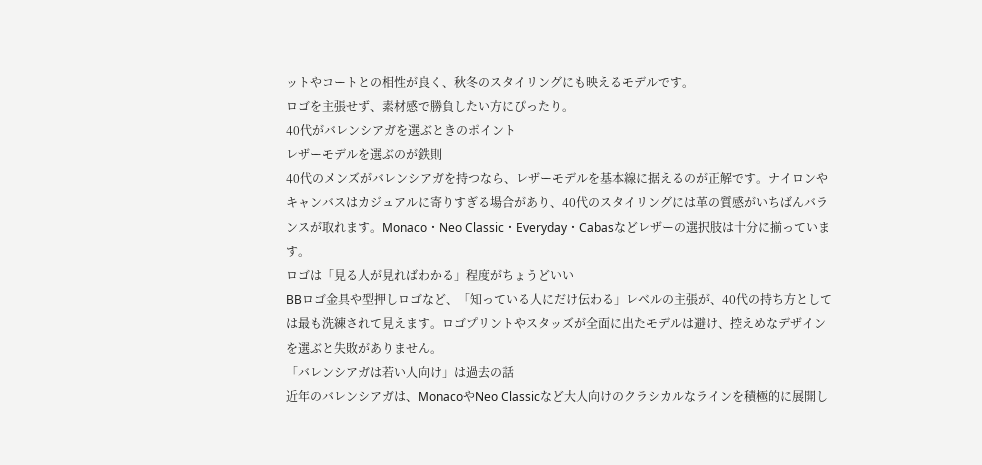ットやコートとの相性が良く、秋冬のスタイリングにも映えるモデルです。
ロゴを主張せず、素材感で勝負したい方にぴったり。
40代がバレンシアガを選ぶときのポイント
レザーモデルを選ぶのが鉄則
40代のメンズがバレンシアガを持つなら、レザーモデルを基本線に据えるのが正解です。ナイロンやキャンバスはカジュアルに寄りすぎる場合があり、40代のスタイリングには革の質感がいちばんバランスが取れます。Monaco・Neo Classic・Everyday・Cabasなどレザーの選択肢は十分に揃っています。
ロゴは「見る人が見ればわかる」程度がちょうどいい
BBロゴ金具や型押しロゴなど、「知っている人にだけ伝わる」レベルの主張が、40代の持ち方としては最も洗練されて見えます。ロゴプリントやスタッズが全面に出たモデルは避け、控えめなデザインを選ぶと失敗がありません。
「バレンシアガは若い人向け」は過去の話
近年のバレンシアガは、MonacoやNeo Classicなど大人向けのクラシカルなラインを積極的に展開し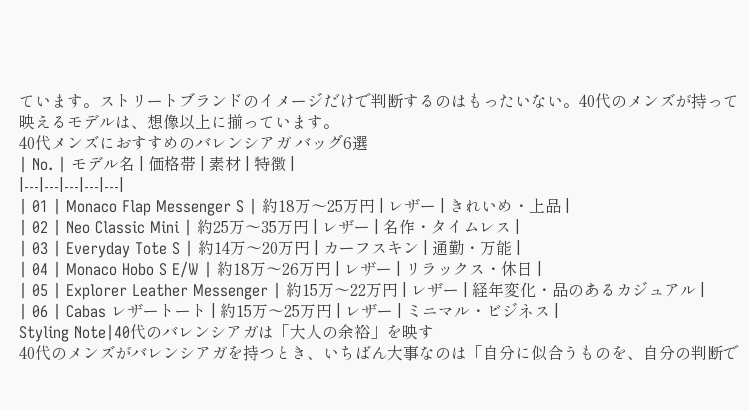ています。ストリートブランドのイメージだけで判断するのはもったいない。40代のメンズが持って映えるモデルは、想像以上に揃っています。
40代メンズにおすすめのバレンシアガ バッグ6選
| No. | モデル名 | 価格帯 | 素材 | 特徴 |
|---|---|---|---|---|
| 01 | Monaco Flap Messenger S | 約18万〜25万円 | レザー | きれいめ・上品 |
| 02 | Neo Classic Mini | 約25万〜35万円 | レザー | 名作・タイムレス |
| 03 | Everyday Tote S | 約14万〜20万円 | カーフスキン | 通勤・万能 |
| 04 | Monaco Hobo S E/W | 約18万〜26万円 | レザー | リラックス・休日 |
| 05 | Explorer Leather Messenger | 約15万〜22万円 | レザー | 経年変化・品のあるカジュアル |
| 06 | Cabas レザートート | 約15万〜25万円 | レザー | ミニマル・ビジネス |
Styling Note|40代のバレンシアガは「大人の余裕」を映す
40代のメンズがバレンシアガを持つとき、いちばん大事なのは「自分に似合うものを、自分の判断で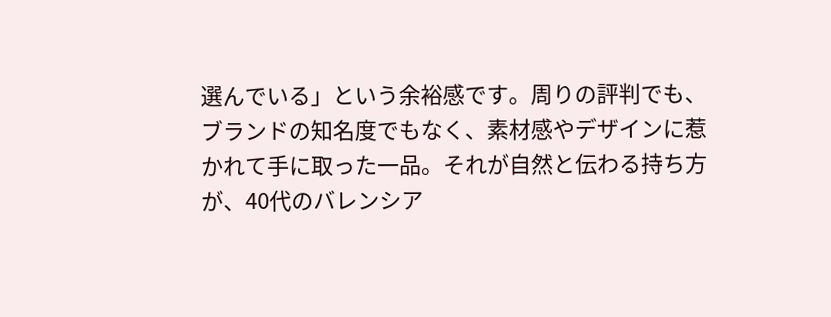選んでいる」という余裕感です。周りの評判でも、ブランドの知名度でもなく、素材感やデザインに惹かれて手に取った一品。それが自然と伝わる持ち方が、40代のバレンシア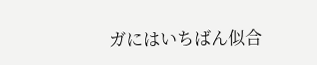ガにはいちばん似合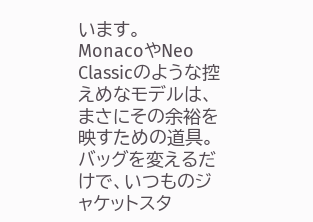います。
MonacoやNeo Classicのような控えめなモデルは、まさにその余裕を映すための道具。バッグを変えるだけで、いつものジャケットスタ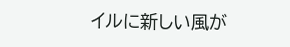イルに新しい風が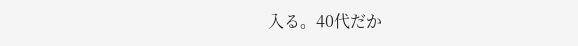入る。40代だか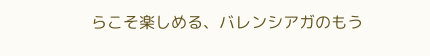らこそ楽しめる、バレンシアガのもう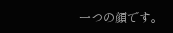一つの顔です。